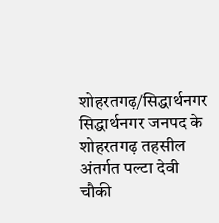शोहरतगढ़/सिद्धार्थनगर
सिद्धार्थनगर जनपद के शोहरतगढ़ तहसील अंतर्गत पल्टा देवी चौकी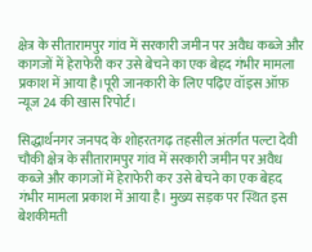क्षेत्र के सीतारामपुर गांव में सरकारी जमीन पर अवैध कब्जे और कागजों में हेराफेरी कर उसे बेचने का एक बेहद गंभीर मामला प्रकाश में आया है।पूरी जानकारी के लिए पढ़िए वॉइस ऑफ़ न्यूज 24 की खास रिपोर्ट।

सिद्धार्थनगर जनपद के शोहरतगढ़ तहसील अंतर्गत पल्टा देवी चौकी क्षेत्र के सीतारामपुर गांव में सरकारी जमीन पर अवैध कब्जे और कागजों में हेराफेरी कर उसे बेचने का एक बेहद गंभीर मामला प्रकाश में आया है। मुख्य सड़क पर स्थित इस बेशकीमती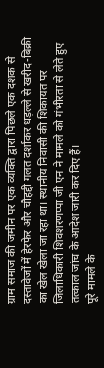ग्राम समाज की जमीन पर एक व्यक्ति द्वारा पिछले एक दशक से दस्तावेजों में हेरफेर और चौहद्दी गलत दर्शाकर धड़ल्ले से खरीद-बिक्री का खेल खेला जा रहा था। स्थानीय निवासी की शिकायत पर जिलाधिकारी शिवशरणप्पा जी एन ने मामले को गंभीरता से लेते हुए तत्काल जांच के आदेश जारी कर दिए हैं।
पूरे मामले के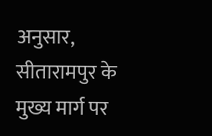अनुसार, सीतारामपुर के मुख्य मार्ग पर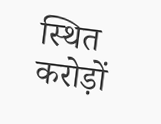स्थित करोड़ों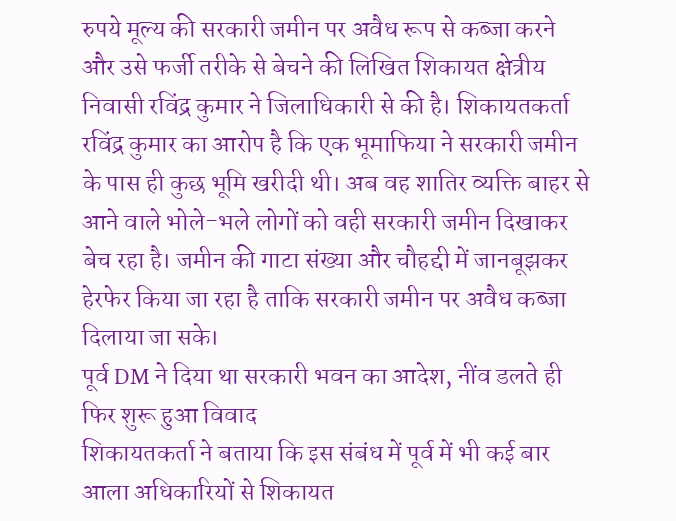रुपये मूल्य की सरकारी जमीन पर अवैध रूप से कब्जा करने और उसे फर्जी तरीके से बेचने की लिखित शिकायत क्षेत्रीय निवासी रविंद्र कुमार ने जिलाधिकारी से की है। शिकायतकर्ता रविंद्र कुमार का आरोप है कि एक भूमाफिया ने सरकारी जमीन के पास ही कुछ भूमि खरीदी थी। अब वह शातिर व्यक्ति बाहर से आने वाले भोले-भले लोगों को वही सरकारी जमीन दिखाकर बेच रहा है। जमीन की गाटा संख्या और चौहद्दी में जानबूझकर हेरफेर किया जा रहा है ताकि सरकारी जमीन पर अवैध कब्जा दिलाया जा सके।
पूर्व DM ने दिया था सरकारी भवन का आदेश, नींव डलते ही फिर शुरू हुआ विवाद
शिकायतकर्ता ने बताया कि इस संबंध में पूर्व में भी कई बार आला अधिकारियों से शिकायत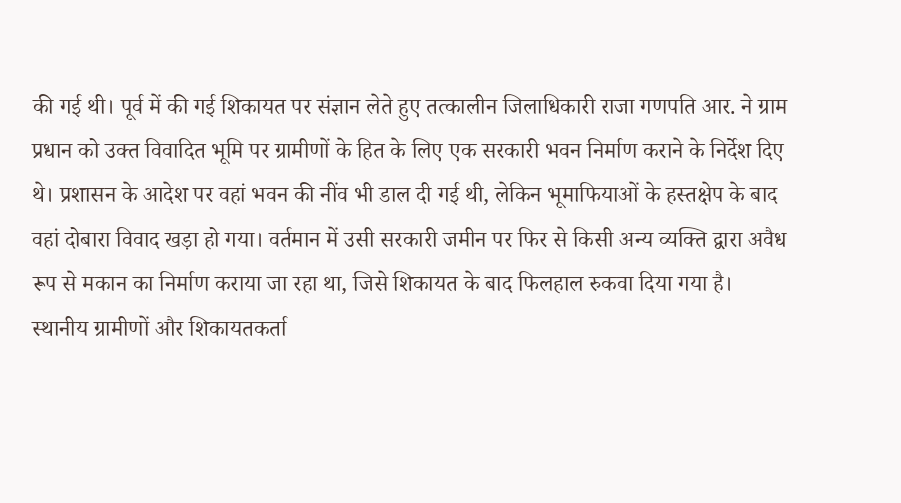की गई थी। पूर्व में की गई शिकायत पर संज्ञान लेते हुए तत्कालीन जिलाधिकारी राजा गणपति आर. ने ग्राम प्रधान को उक्त विवादित भूमि पर ग्रामीणों के हित के लिए एक सरकारी भवन निर्माण कराने के निर्देश दिए थे। प्रशासन के आदेश पर वहां भवन की नींव भी डाल दी गई थी, लेकिन भूमाफियाओं के हस्तक्षेप के बाद वहां दोबारा विवाद खड़ा हो गया। वर्तमान में उसी सरकारी जमीन पर फिर से किसी अन्य व्यक्ति द्वारा अवैध रूप से मकान का निर्माण कराया जा रहा था, जिसे शिकायत के बाद फिलहाल रुकवा दिया गया है।
स्थानीय ग्रामीणों और शिकायतकर्ता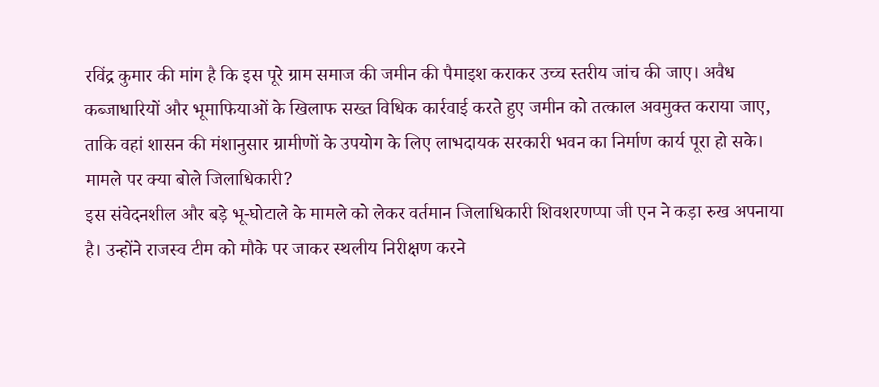रविंद्र कुमार की मांग है कि इस पूरे ग्राम समाज की जमीन की पैमाइश कराकर उच्च स्तरीय जांच की जाए। अवैध कब्जाधारियों और भूमाफियाओं के खिलाफ सख्त विधिक कार्रवाई करते हुए जमीन को तत्काल अवमुक्त कराया जाए, ताकि वहां शासन की मंशानुसार ग्रामीणों के उपयोग के लिए लाभदायक सरकारी भवन का निर्माण कार्य पूरा हो सके।
मामले पर क्या बोले जिलाधिकारी?
इस संवेदनशील और बड़े भू-घोटाले के मामले को लेकर वर्तमान जिलाधिकारी शिवशरणप्पा जी एन ने कड़ा रुख अपनाया है। उन्होंने राजस्व टीम को मौके पर जाकर स्थलीय निरीक्षण करने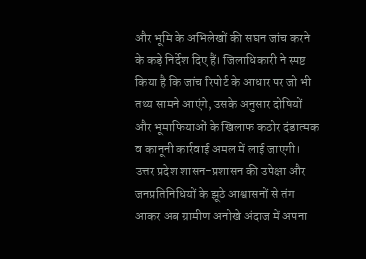और भूमि के अभिलेखों की सघन जांच करने के कड़े निर्देश दिए हैं। जिलाधिकारी ने स्पष्ट किया है कि जांच रिपोर्ट के आधार पर जो भी तथ्य सामने आएंगे, उसके अनुसार दोषियों और भूमाफियाओं के खिलाफ कठोर दंडात्मक व कानूनी कार्रवाई अमल में लाई जाएगी।
उत्तर प्रदेश शासन-प्रशासन की उपेक्षा और जनप्रतिनिधियों के झूठे आश्वासनों से तंग आकर अब ग्रामीण अनोखे अंदाज में अपना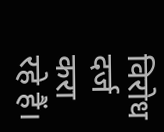विरोध दर्ज करा रहे हैं।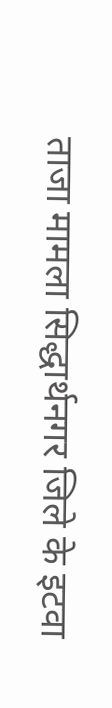ताजा मामला सिद्धार्थनगर जिले के इटवा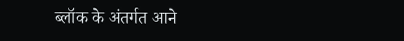ब्लॉक के अंतर्गत आने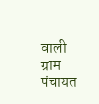वाली ग्राम पंचायत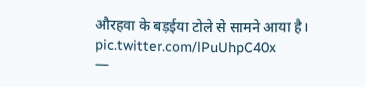औरहवा के बड़ईया टोले से सामने आया है। pic.twitter.com/lPuUhpC40x
—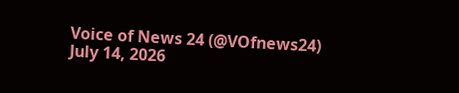Voice of News 24 (@VOfnews24) July 14, 2026